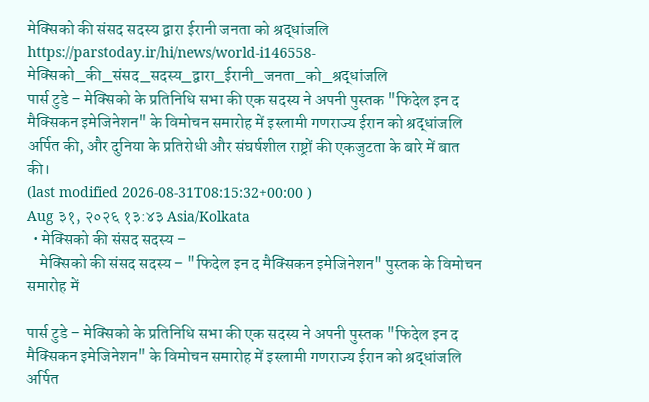मेक्सिको की संसद सदस्य द्वारा ईरानी जनता को श्रद्धांजलि
https://parstoday.ir/hi/news/world-i146558-मेक्सिको_की_संसद_सदस्य_द्वारा_ईरानी_जनता_को_श्रद्धांजलि
पार्स टुडे – मेक्सिको के प्रतिनिधि सभा की एक सदस्य ने अपनी पुस्तक "फिदेल इन द मैक्सिकन इमेजिनेशन" के विमोचन समारोह में इस्लामी गणराज्य ईरान को श्रद्धांजलि अर्पित की, और दुनिया के प्रतिरोधी और संघर्षशील राष्ट्रों की एकजुटता के बारे में बात की।
(last modified 2026-08-31T08:15:32+00:00 )
Aug ३१, २०२६ १३:४३ Asia/Kolkata
  • मेक्सिको की संसद सदस्य –
    मेक्सिको की संसद सदस्य – "फिदेल इन द मैक्सिकन इमेजिनेशन" पुस्तक के विमोचन समारोह में

पार्स टुडे – मेक्सिको के प्रतिनिधि सभा की एक सदस्य ने अपनी पुस्तक "फिदेल इन द मैक्सिकन इमेजिनेशन" के विमोचन समारोह में इस्लामी गणराज्य ईरान को श्रद्धांजलि अर्पित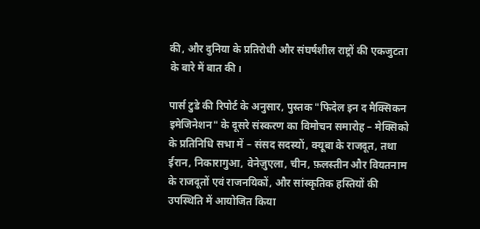की, और दुनिया के प्रतिरोधी और संघर्षशील राष्ट्रों की एकजुटता के बारे में बात की।

पार्स टुडे की रिपोर्ट के अनुसार, पुस्तक "फिदेल इन द मैक्सिकन इमेजिनेशन" के दूसरे संस्करण का विमोचन समारोह – मेक्सिको के प्रतिनिधि सभा में – संसद सदस्यों, क्यूबा के राजदूत, तथा ईरान, निकारागुआ, वेनेज़ुएला, चीन, फ़लस्तीन और वियतनाम के राजदूतों एवं राजनयिकों, और सांस्कृतिक हस्तियों की उपस्थिति में आयोजित किया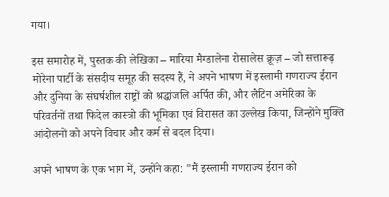गया।

इस समारोह में, पुस्तक की लेखिका – मारिया मैग्डालेना रोसालेस क्रूज़ – जो सत्तारूढ़ मोरेना पार्टी के संसदीय समूह की सदस्य हैं, ने अपने भाषण में इस्लामी गणराज्य ईरान और दुनिया के संघर्षशील राष्ट्रों को श्रद्धांजलि अर्पित की, और लैटिन अमेरिका के परिवर्तनों तथा फिदेल कास्त्रो की भूमिका एवं विरासत का उल्लेख किया, जिन्होंने मुक्ति आंदोलनों को अपने विचार और कर्म से बदल दिया।

अपने भाषण के एक भाग में, उन्होंने कहा: "मैं इस्लामी गणराज्य ईरान को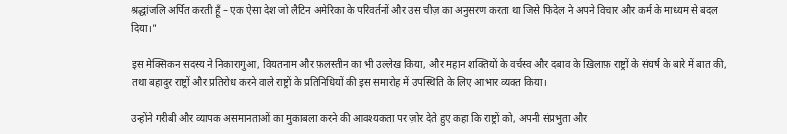श्रद्धांजलि अर्पित करती हूँ – एक ऐसा देश जो लैटिन अमेरिका के परिवर्तनों और उस चीज़ का अनुसरण करता था जिसे फिदेल ने अपने विचार और कर्म के माध्यम से बदल दिया।"

इस मेक्सिकन सदस्य ने निकारागुआ, वियतनाम और फ़लस्तीन का भी उल्लेख किया, और महान शक्तियों के वर्चस्व और दबाव के ख़िलाफ़ राष्ट्रों के संघर्ष के बारे में बात की, तथा बहादुर राष्ट्रों और प्रतिरोध करने वाले राष्ट्रों के प्रतिनिधियों की इस समारोह में उपस्थिति के लिए आभार व्यक्त किया।

उन्होंने गरीबी और व्यापक असमानताओं का मुकाबला करने की आवश्यकता पर ज़ोर देते हुए कहा कि राष्ट्रों को, अपनी संप्रभुता और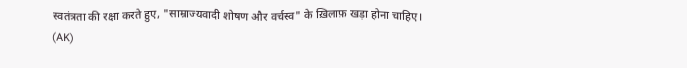स्वतंत्रता की रक्षा करते हुए, "साम्राज्यवादी शोषण और वर्चस्व" के ख़िलाफ़ खड़ा होना चाहिए। (AK)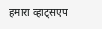हमारा व्हाट्सएप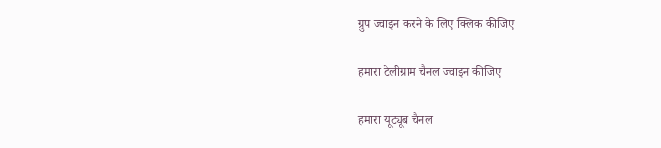ग्रुप ज्वाइन करने के लिए क्लिक कीजिए

हमारा टेलीग्राम चैनल ज्वाइन कीजिए

हमारा यूट्यूब चैनल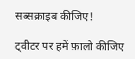सब्सक्राइब कीजिए!

ट्वीटर पर हमें फ़ालो कीजिए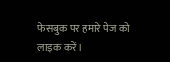फेसबुक पर हमारे पेज को लाइक करें।